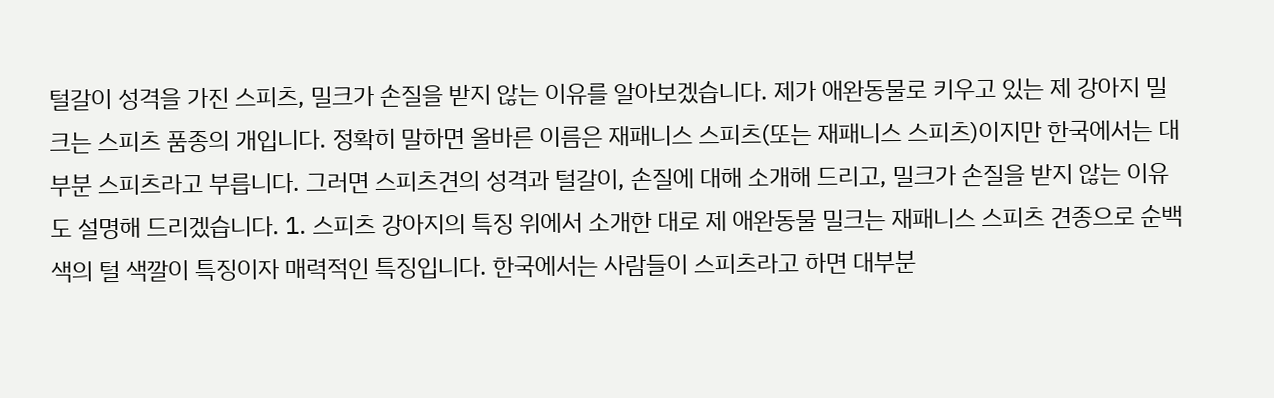털갈이 성격을 가진 스피츠, 밀크가 손질을 받지 않는 이유를 알아보겠습니다. 제가 애완동물로 키우고 있는 제 강아지 밀크는 스피츠 품종의 개입니다. 정확히 말하면 올바른 이름은 재패니스 스피츠(또는 재패니스 스피츠)이지만 한국에서는 대부분 스피츠라고 부릅니다. 그러면 스피츠견의 성격과 털갈이, 손질에 대해 소개해 드리고, 밀크가 손질을 받지 않는 이유도 설명해 드리겠습니다. 1. 스피츠 강아지의 특징 위에서 소개한 대로 제 애완동물 밀크는 재패니스 스피츠 견종으로 순백색의 털 색깔이 특징이자 매력적인 특징입니다. 한국에서는 사람들이 스피츠라고 하면 대부분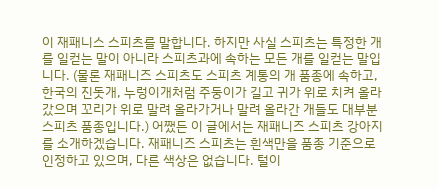이 재패니스 스피츠를 말합니다. 하지만 사실 스피츠는 특정한 개를 일컫는 말이 아니라 스피츠과에 속하는 모든 개를 일컫는 말입니다. (물론 재패니즈 스피츠도 스피츠 계통의 개 품종에 속하고, 한국의 진돗개, 누렁이개처럼 주둥이가 길고 귀가 위로 치켜 올라갔으며 꼬리가 위로 말려 올라가거나 말려 올라간 개들도 대부분 스피츠 품종입니다.) 어쨌든 이 글에서는 재패니즈 스피츠 강아지를 소개하겠습니다. 재패니즈 스피츠는 흰색만을 품종 기준으로 인정하고 있으며, 다른 색상은 없습니다. 털이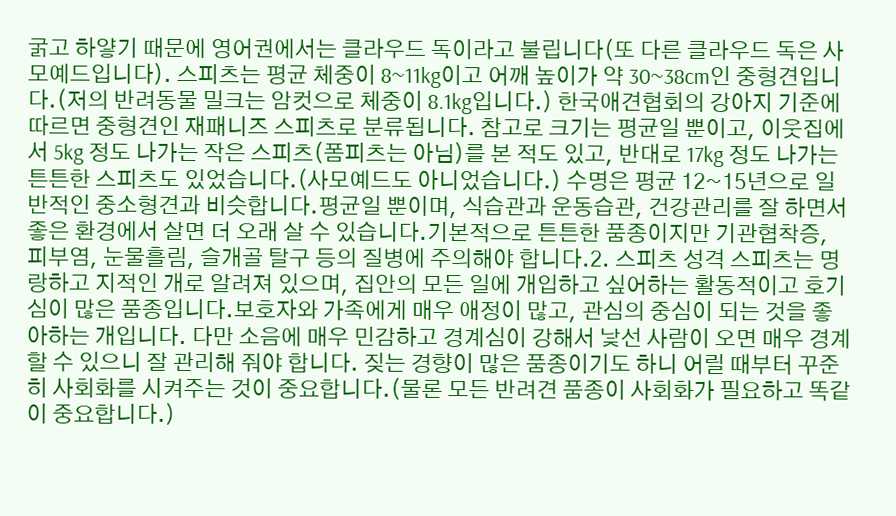굵고 하얗기 때문에 영어권에서는 클라우드 독이라고 불립니다(또 다른 클라우드 독은 사모예드입니다). 스피츠는 평균 체중이 8~11kg이고 어깨 높이가 약 30~38cm인 중형견입니다.(저의 반려동물 밀크는 암컷으로 체중이 8.1kg입니다.) 한국애견협회의 강아지 기준에 따르면 중형견인 재패니즈 스피츠로 분류됩니다. 참고로 크기는 평균일 뿐이고, 이웃집에서 5kg 정도 나가는 작은 스피츠(폼피츠는 아님)를 본 적도 있고, 반대로 17kg 정도 나가는 튼튼한 스피츠도 있었습니다.(사모예드도 아니었습니다.) 수명은 평균 12~15년으로 일반적인 중소형견과 비슷합니다.평균일 뿐이며, 식습관과 운동습관, 건강관리를 잘 하면서 좋은 환경에서 살면 더 오래 살 수 있습니다.기본적으로 튼튼한 품종이지만 기관협착증, 피부염, 눈물흘림, 슬개골 탈구 등의 질병에 주의해야 합니다.2. 스피츠 성격 스피츠는 명랑하고 지적인 개로 알려져 있으며, 집안의 모든 일에 개입하고 싶어하는 활동적이고 호기심이 많은 품종입니다.보호자와 가족에게 매우 애정이 많고, 관심의 중심이 되는 것을 좋아하는 개입니다. 다만 소음에 매우 민감하고 경계심이 강해서 낯선 사람이 오면 매우 경계할 수 있으니 잘 관리해 줘야 합니다. 짖는 경향이 많은 품종이기도 하니 어릴 때부터 꾸준히 사회화를 시켜주는 것이 중요합니다.(물론 모든 반려견 품종이 사회화가 필요하고 똑같이 중요합니다.)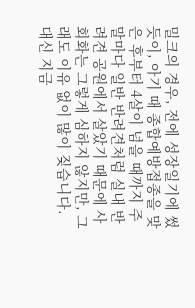밀크의 경우, 전에 성장일기에 썼듯이, 아기 때 종합예방접종을 맞은 후부터 4살이 넘을 때까지 주말마다 일반 반려견처럼 실내 반려견 공원에서 살았기 때문에 사회화는 그렇게 심하지 않지만, 그래도 이유 없이 많이 짖습니다. 대신 지금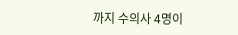까지 수의사 4명이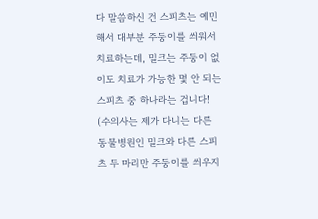다 말씀하신 건 스피츠는 예민해서 대부분 주둥이를 씌워서 치료하는데, 밀크는 주둥이 없이도 치료가 가능한 몇 안 되는 스피츠 중 하나라는 겁니다! (수의사는 제가 다니는 다른 동물병원인 밀크와 다른 스피츠 두 마리만 주둥이를 씌우지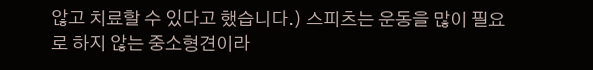않고 치료할 수 있다고 했습니다.) 스피츠는 운동을 많이 필요로 하지 않는 중소형견이라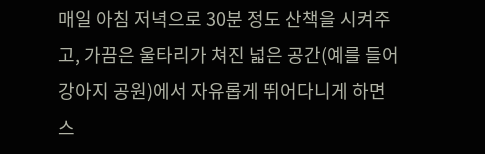매일 아침 저녁으로 30분 정도 산책을 시켜주고, 가끔은 울타리가 쳐진 넓은 공간(예를 들어 강아지 공원)에서 자유롭게 뛰어다니게 하면 스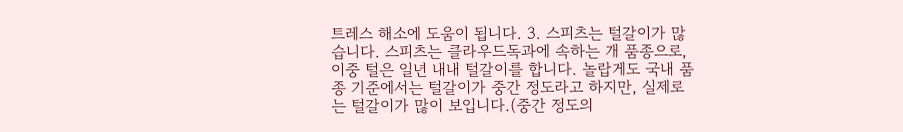트레스 해소에 도움이 됩니다. 3. 스피츠는 털갈이가 많습니다. 스피츠는 클라우드독과에 속하는 개 품종으로, 이중 털은 일년 내내 털갈이를 합니다. 놀랍게도 국내 품종 기준에서는 털갈이가 중간 정도라고 하지만, 실제로는 털갈이가 많이 보입니다.(중간 정도의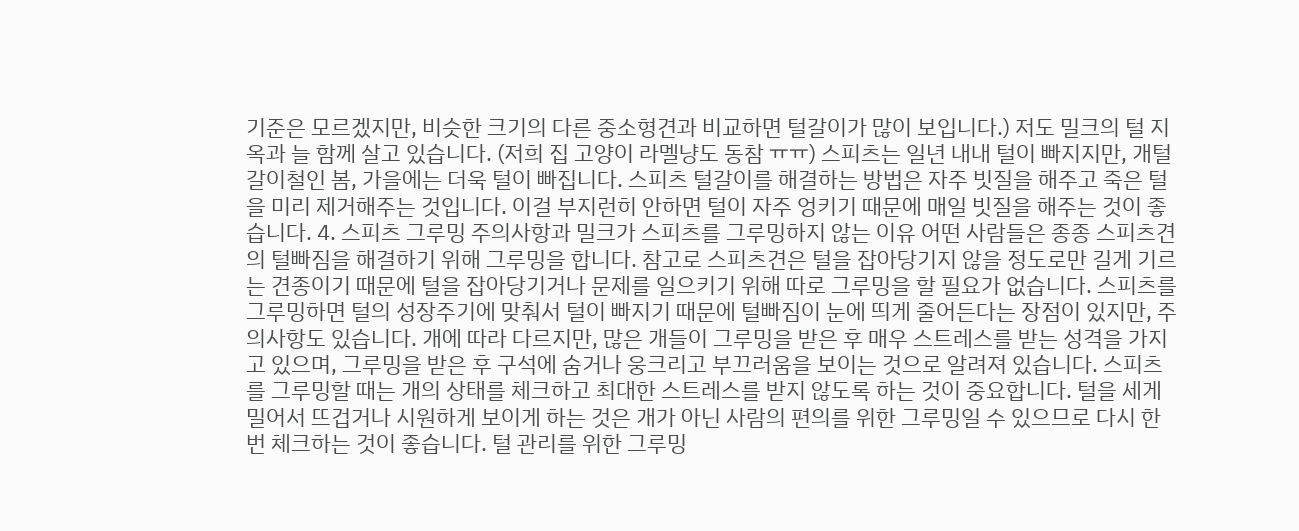기준은 모르겠지만, 비슷한 크기의 다른 중소형견과 비교하면 털갈이가 많이 보입니다.) 저도 밀크의 털 지옥과 늘 함께 살고 있습니다. (저희 집 고양이 라멜냥도 동참 ㅠㅠ) 스피츠는 일년 내내 털이 빠지지만, 개털갈이철인 봄, 가을에는 더욱 털이 빠집니다. 스피츠 털갈이를 해결하는 방법은 자주 빗질을 해주고 죽은 털을 미리 제거해주는 것입니다. 이걸 부지런히 안하면 털이 자주 엉키기 때문에 매일 빗질을 해주는 것이 좋습니다. 4. 스피츠 그루밍 주의사항과 밀크가 스피츠를 그루밍하지 않는 이유 어떤 사람들은 종종 스피츠견의 털빠짐을 해결하기 위해 그루밍을 합니다. 참고로 스피츠견은 털을 잡아당기지 않을 정도로만 길게 기르는 견종이기 때문에 털을 잡아당기거나 문제를 일으키기 위해 따로 그루밍을 할 필요가 없습니다. 스피츠를 그루밍하면 털의 성장주기에 맞춰서 털이 빠지기 때문에 털빠짐이 눈에 띄게 줄어든다는 장점이 있지만, 주의사항도 있습니다. 개에 따라 다르지만, 많은 개들이 그루밍을 받은 후 매우 스트레스를 받는 성격을 가지고 있으며, 그루밍을 받은 후 구석에 숨거나 웅크리고 부끄러움을 보이는 것으로 알려져 있습니다. 스피츠를 그루밍할 때는 개의 상태를 체크하고 최대한 스트레스를 받지 않도록 하는 것이 중요합니다. 털을 세게 밀어서 뜨겁거나 시원하게 보이게 하는 것은 개가 아닌 사람의 편의를 위한 그루밍일 수 있으므로 다시 한 번 체크하는 것이 좋습니다. 털 관리를 위한 그루밍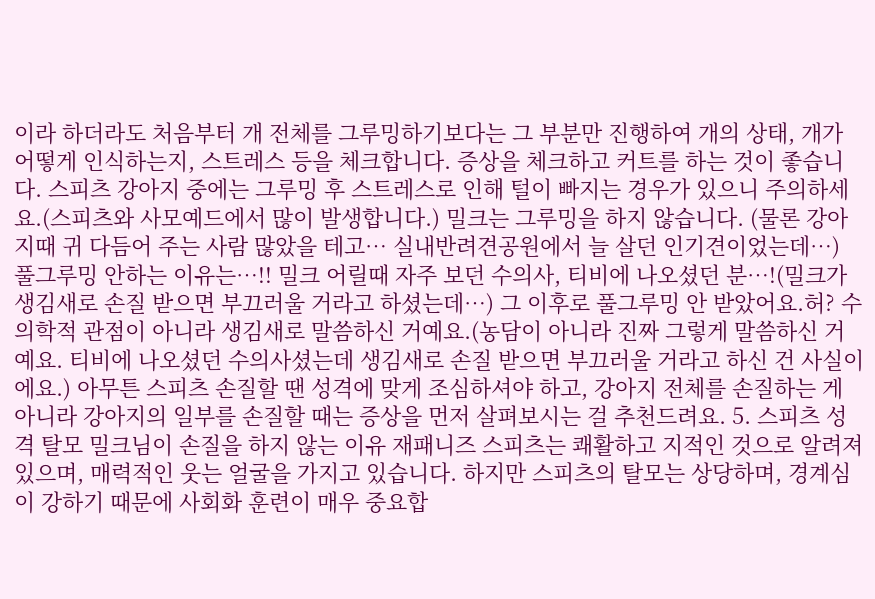이라 하더라도 처음부터 개 전체를 그루밍하기보다는 그 부분만 진행하여 개의 상태, 개가 어떻게 인식하는지, 스트레스 등을 체크합니다. 증상을 체크하고 커트를 하는 것이 좋습니다. 스피츠 강아지 중에는 그루밍 후 스트레스로 인해 털이 빠지는 경우가 있으니 주의하세요.(스피츠와 사모예드에서 많이 발생합니다.) 밀크는 그루밍을 하지 않습니다. (물론 강아지때 귀 다듬어 주는 사람 많았을 테고… 실내반려견공원에서 늘 살던 인기견이었는데…) 풀그루밍 안하는 이유는…!! 밀크 어릴때 자주 보던 수의사, 티비에 나오셨던 분…!(밀크가 생김새로 손질 받으면 부끄러울 거라고 하셨는데…) 그 이후로 풀그루밍 안 받았어요.허? 수의학적 관점이 아니라 생김새로 말씀하신 거예요.(농담이 아니라 진짜 그렇게 말씀하신 거예요. 티비에 나오셨던 수의사셨는데 생김새로 손질 받으면 부끄러울 거라고 하신 건 사실이에요.) 아무튼 스피츠 손질할 땐 성격에 맞게 조심하셔야 하고, 강아지 전체를 손질하는 게 아니라 강아지의 일부를 손질할 때는 증상을 먼저 살펴보시는 걸 추천드려요. 5. 스피츠 성격 탈모 밀크님이 손질을 하지 않는 이유 재패니즈 스피츠는 쾌활하고 지적인 것으로 알려져 있으며, 매력적인 웃는 얼굴을 가지고 있습니다. 하지만 스피츠의 탈모는 상당하며, 경계심이 강하기 때문에 사회화 훈련이 매우 중요합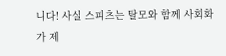니다! 사실 스피츠는 탈모와 함께 사회화가 제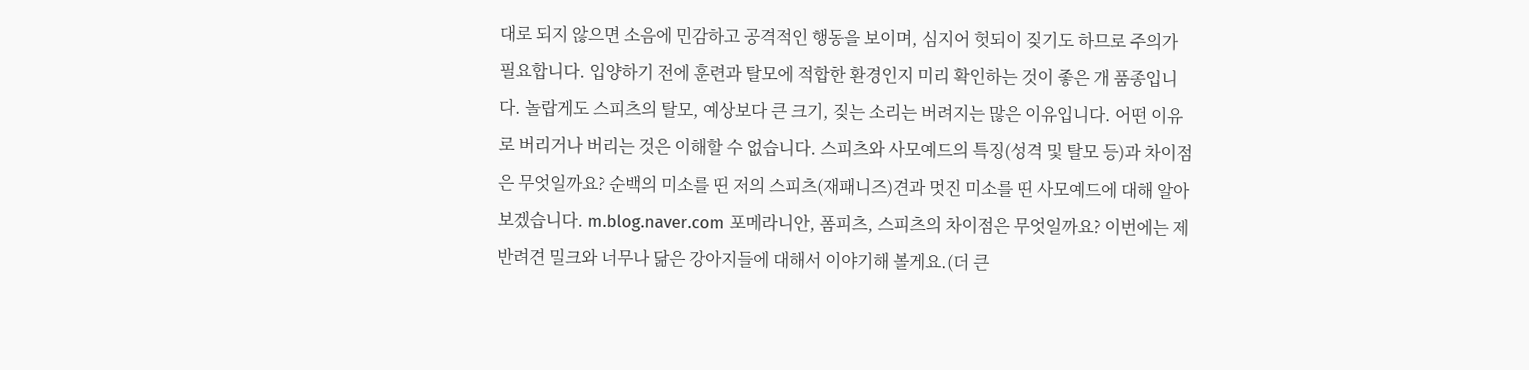대로 되지 않으면 소음에 민감하고 공격적인 행동을 보이며, 심지어 헛되이 짖기도 하므로 주의가 필요합니다. 입양하기 전에 훈련과 탈모에 적합한 환경인지 미리 확인하는 것이 좋은 개 품종입니다. 놀랍게도 스피츠의 탈모, 예상보다 큰 크기, 짖는 소리는 버려지는 많은 이유입니다. 어떤 이유로 버리거나 버리는 것은 이해할 수 없습니다. 스피츠와 사모예드의 특징(성격 및 탈모 등)과 차이점은 무엇일까요? 순백의 미소를 띤 저의 스피츠(재패니즈)견과 멋진 미소를 띤 사모예드에 대해 알아보겠습니다. m.blog.naver.com 포메라니안, 폼피츠, 스피츠의 차이점은 무엇일까요? 이번에는 제 반려견 밀크와 너무나 닮은 강아지들에 대해서 이야기해 볼게요.(더 큰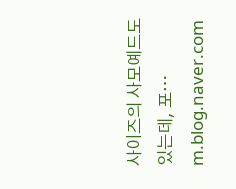사이즈의 사모예드도 있는데, 포… m.blog.naver.com